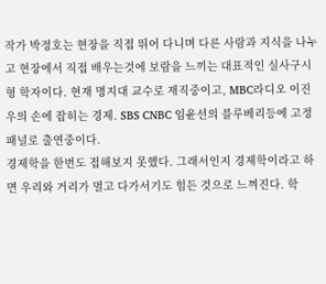작가 박정호는 현장을 직접 뛰어 다니며 다른 사람과 지식을 나누고 현장에서 직접 배우는것에 보람을 느끼는 대표적인 실사구시형 학자이다. 현재 명지대 교수로 재직중이고, MBC라디오 이진우의 손에 잡히는 경제. SBS CNBC 임윤선의 블루베리등에 고정 패널로 출연중이다.
경제학을 한번도 접해보지 못했다. 그래서인지 경제학이라고 하면 우리와 거리가 멀고 다가서기도 힘든 것으로 느껴진다. 학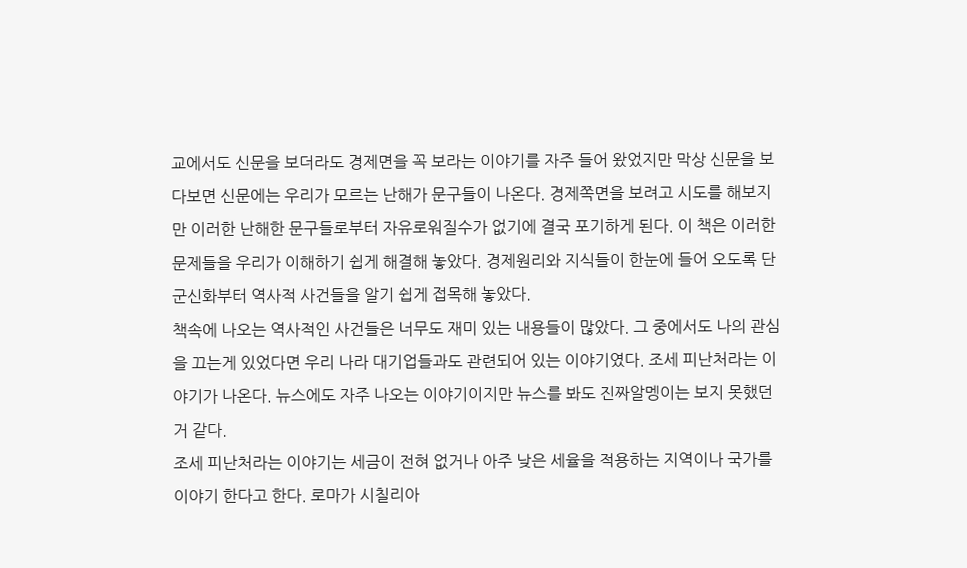교에서도 신문을 보더라도 경제면을 꼭 보라는 이야기를 자주 들어 왔었지만 막상 신문을 보다보면 신문에는 우리가 모르는 난해가 문구들이 나온다. 경제쪽면을 보려고 시도를 해보지만 이러한 난해한 문구들로부터 자유로워질수가 없기에 결국 포기하게 된다. 이 책은 이러한 문제들을 우리가 이해하기 쉽게 해결해 놓았다. 경제원리와 지식들이 한눈에 들어 오도록 단군신화부터 역사적 사건들을 알기 쉽게 접목해 놓았다.
책속에 나오는 역사적인 사건들은 너무도 재미 있는 내용들이 많았다. 그 중에서도 나의 관심을 끄는게 있었다면 우리 나라 대기업들과도 관련되어 있는 이야기였다. 조세 피난처라는 이야기가 나온다. 뉴스에도 자주 나오는 이야기이지만 뉴스를 봐도 진짜알멩이는 보지 못했던거 같다.
조세 피난처라는 이야기는 세금이 전혀 없거나 아주 낮은 세율을 적용하는 지역이나 국가를 이야기 한다고 한다. 로마가 시칠리아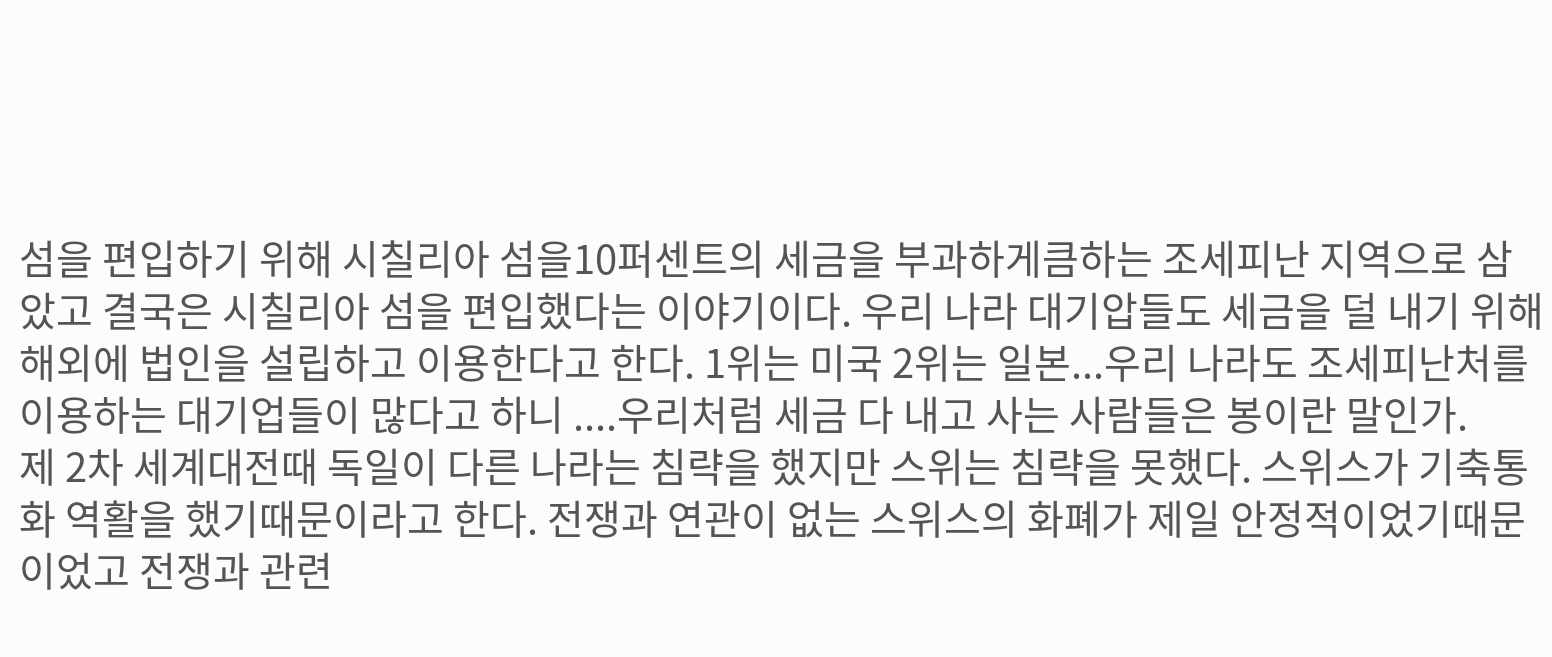섬을 편입하기 위해 시칠리아 섬을10퍼센트의 세금을 부과하게큼하는 조세피난 지역으로 삼았고 결국은 시칠리아 섬을 편입했다는 이야기이다. 우리 나라 대기압들도 세금을 덜 내기 위해 해외에 법인을 설립하고 이용한다고 한다. 1위는 미국 2위는 일본...우리 나라도 조세피난처를 이용하는 대기업들이 많다고 하니 ....우리처럼 세금 다 내고 사는 사람들은 봉이란 말인가.
제 2차 세계대전때 독일이 다른 나라는 침략을 했지만 스위는 침략을 못했다. 스위스가 기축통화 역활을 했기때문이라고 한다. 전쟁과 연관이 없는 스위스의 화폐가 제일 안정적이었기때문이었고 전쟁과 관련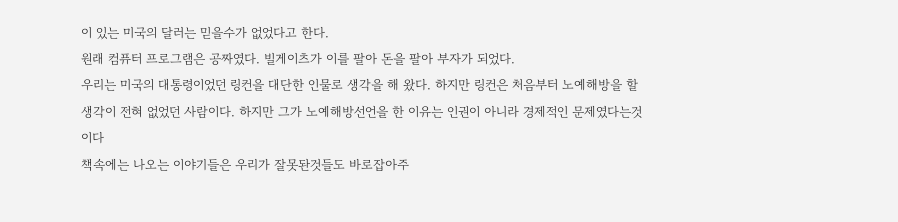이 있는 미국의 달러는 믿을수가 없었다고 한다.
원래 컴퓨터 프로그램은 공짜였다. 빌게이츠가 이를 팔아 돈을 팔아 부자가 되었다.
우리는 미국의 대통령이었던 링컨을 대단한 인물로 생각을 해 왔다. 하지만 링컨은 처음부터 노예해방을 할 생각이 전혀 없었던 사람이다. 하지만 그가 노예해방선언을 한 이유는 인권이 아니라 경제적인 문제였다는것이다
책속에는 나오는 이야기들은 우리가 잘못돤것들도 바로잡아주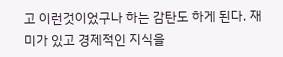고 이런것이었구나 하는 감탄도 하게 된다. 재미가 있고 경제적인 지식을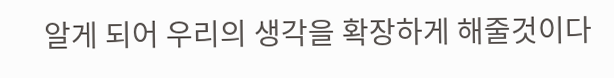알게 되어 우리의 생각을 확장하게 해줄것이다